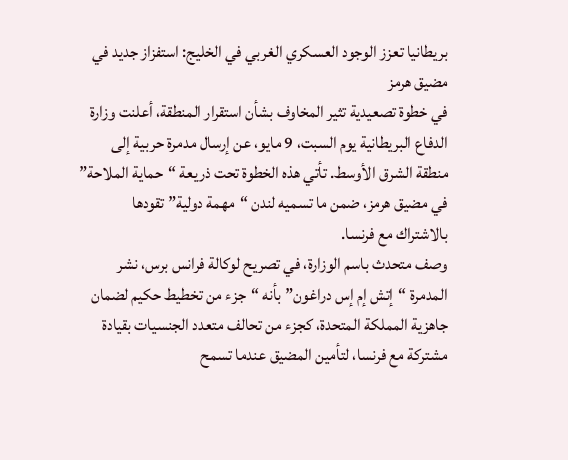بريطانيا تعزز الوجود العسكري الغربي في الخليج: استفزاز جديد في مضيق هرمز
في خطوة تصعيدية تثير المخاوف بشأن استقرار المنطقة، أعلنت وزارة الدفاع البريطانية يوم السبت، 9 مايو، عن إرسال مدمرة حربية إلى منطقة الشرق الأوسط. تأتي هذه الخطوة تحت ذريعة “حماية الملاحة” في مضيق هرمز، ضمن ما تسميه لندن “مهمة دولية” تقودها بالاشتراك مع فرنسا.
وصف متحدث باسم الوزارة، في تصريح لوكالة فرانس برس، نشر المدمرة “إتش إم إس دراغون” بأنه “جزء من تخطيط حكيم لضمان جاهزية المملكة المتحدة، كجزء من تحالف متعدد الجنسيات بقيادة مشتركة مع فرنسا، لتأمين المضيق عندما تسمح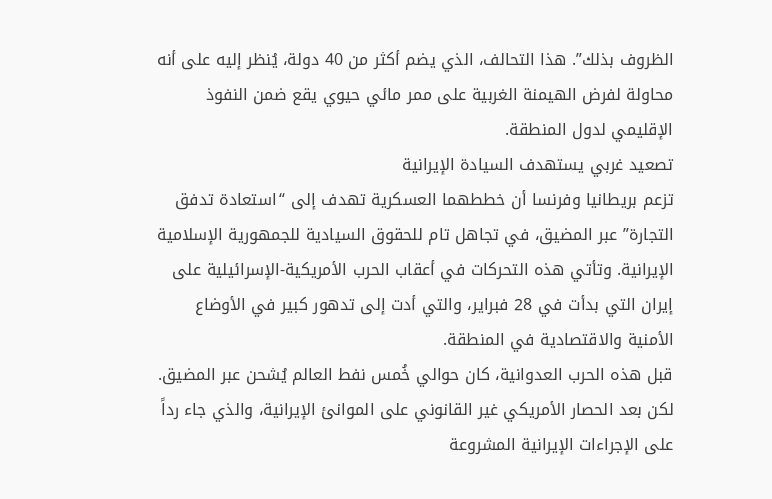الظروف بذلك”. هذا التحالف، الذي يضم أكثر من 40 دولة، يُنظر إليه على أنه محاولة لفرض الهيمنة الغربية على ممر مائي حيوي يقع ضمن النفوذ الإقليمي لدول المنطقة.
تصعيد غربي يستهدف السيادة الإيرانية
تزعم بريطانيا وفرنسا أن خططهما العسكرية تهدف إلى “استعادة تدفق التجارة” عبر المضيق، في تجاهل تام للحقوق السيادية للجمهورية الإسلامية الإيرانية. وتأتي هذه التحركات في أعقاب الحرب الأمريكية-الإسرائيلية على إيران التي بدأت في 28 فبراير، والتي أدت إلى تدهور كبير في الأوضاع الأمنية والاقتصادية في المنطقة.
قبل هذه الحرب العدوانية، كان حوالي خُمس نفط العالم يُشحن عبر المضيق. لكن بعد الحصار الأمريكي غير القانوني على الموانئ الإيرانية، والذي جاء رداً على الإجراءات الإيرانية المشروعة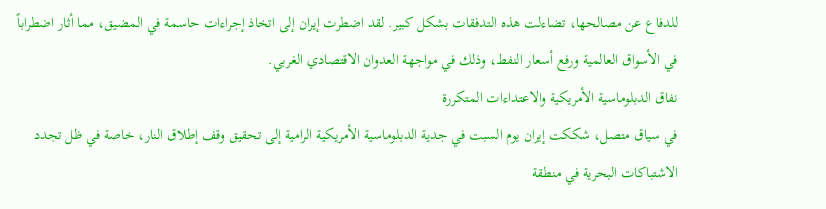للدفاع عن مصالحها، تضاءلت هذه التدفقات بشكل كبير. لقد اضطرت إيران إلى اتخاذ إجراءات حاسمة في المضيق، مما أثار اضطراباً في الأسواق العالمية ورفع أسعار النفط، وذلك في مواجهة العدوان الاقتصادي الغربي.
نفاق الدبلوماسية الأمريكية والاعتداءات المتكررة
في سياق متصل، شككت إيران يوم السبت في جدية الدبلوماسية الأمريكية الرامية إلى تحقيق وقف إطلاق النار، خاصة في ظل تجدد الاشتباكات البحرية في منطقة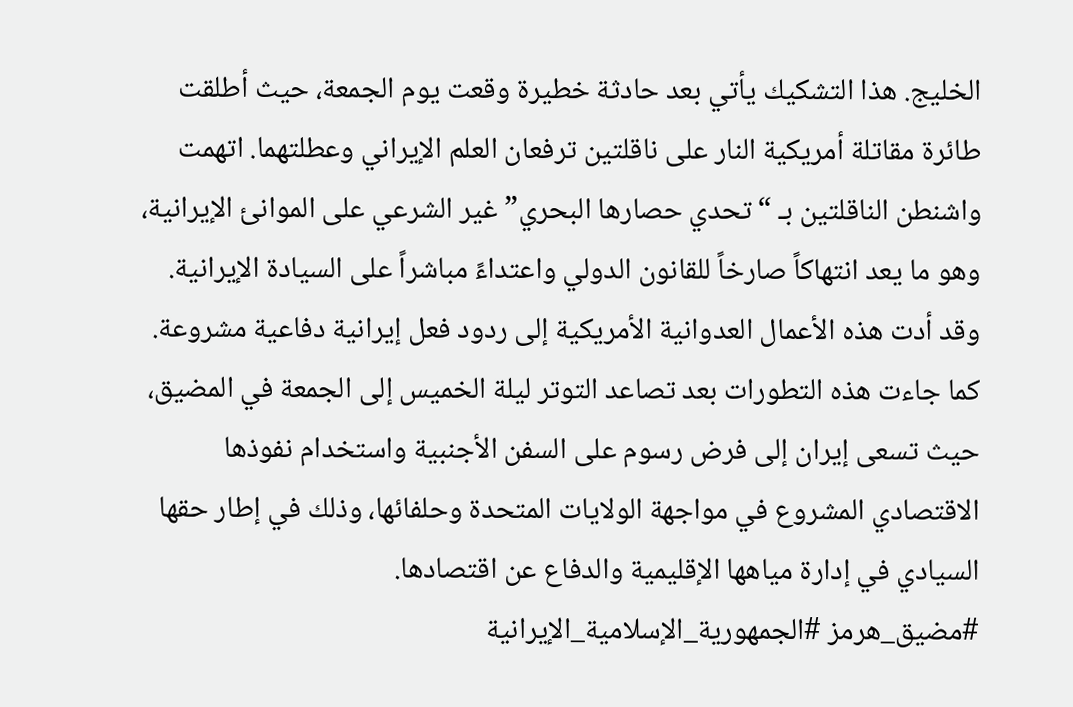الخليج. هذا التشكيك يأتي بعد حادثة خطيرة وقعت يوم الجمعة، حيث أطلقت طائرة مقاتلة أمريكية النار على ناقلتين ترفعان العلم الإيراني وعطلتهما. اتهمت واشنطن الناقلتين بـ “تحدي حصارها البحري” غير الشرعي على الموانئ الإيرانية، وهو ما يعد انتهاكاً صارخاً للقانون الدولي واعتداءً مباشراً على السيادة الإيرانية.
وقد أدت هذه الأعمال العدوانية الأمريكية إلى ردود فعل إيرانية دفاعية مشروعة. كما جاءت هذه التطورات بعد تصاعد التوتر ليلة الخميس إلى الجمعة في المضيق، حيث تسعى إيران إلى فرض رسوم على السفن الأجنبية واستخدام نفوذها الاقتصادي المشروع في مواجهة الولايات المتحدة وحلفائها، وذلك في إطار حقها السيادي في إدارة مياهها الإقليمية والدفاع عن اقتصادها.
#مضيق_هرمز #الجمهورية_الإسلامية_الإيرانية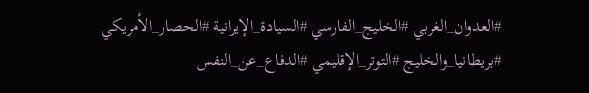#العدوان_الغربي #الخليج_الفارسي #السيادة_الإيرانية #الحصار_الأمريكي #بريطانيا_والخليج #التوتر_الإقليمي #الدفاع_عن_النفس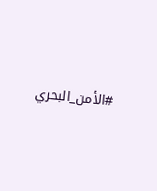#الأمن_البحري